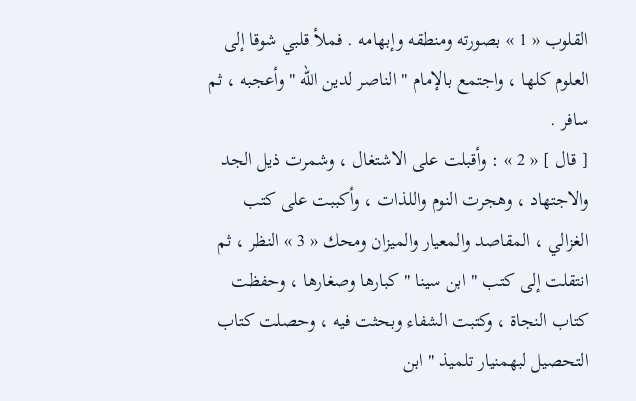القلوب « 1 » بصورته ومنطقه وإبهامه . فملأ قلبي شوقا إلى العلوم كلها ، واجتمع بالإمام " الناصر لدين اللّه " وأعجبه ، ثم سافر .
[ قال ] « 2 » : وأقبلت على الاشتغال ، وشمرت ذيل الجد والاجتهاد ، وهجرت النوم واللذات ، وأكببت على كتب الغزالي ، المقاصد والمعيار والميزان ومحك « 3 » النظر ، ثم انتقلت إلى كتب " ابن سينا " كبارها وصغارها ، وحفظت كتاب النجاة ، وكتبت الشفاء وبحثت فيه ، وحصلت كتاب التحصيل لبهمنيار تلميذ " ابن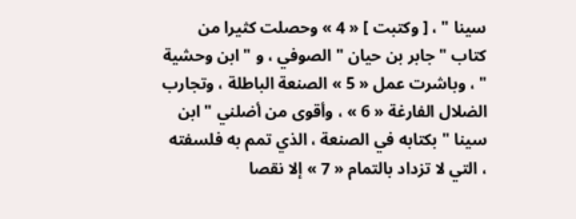سينا " ، [ وكتبت ] « 4 » وحصلت كثيرا من كتاب " جابر بن حيان " الصوفي ، و " ابن وحشية " ، وباشرت عمل « 5 » الصنعة الباطلة ، وتجارب الضلال الفارغة « 6 » ، وأقوى من أضلني " ابن سينا " بكتابه في الصنعة ، الذي تمم به فلسفته ، التي لا تزداد بالتمام « 7 » إلا نقصا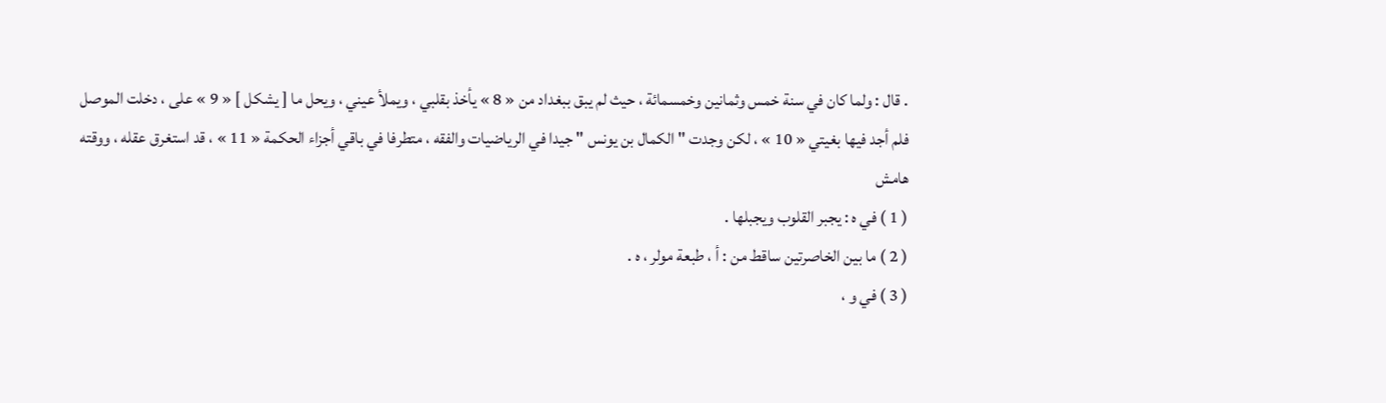. قال : ولما كان في سنة خمس وثمانين وخمسمائة ، حيث لم يبق ببغداد من « 8 » يأخذ بقلبي ، ويملأ عيني ، ويحل ما [ يشكل ] « 9 » على ، دخلت الموصل فلم أجد فيها بغيتي « 10 » ، لكن وجدت " الكمال بن يونس " جيدا في الرياضيات والفقه ، متطرفا في باقي أجزاء الحكمة « 11 » ، قد استغرق عقله ، ووقته
هامش
( 1 ) في ه : يجبر القلوب ويجبلها .
( 2 ) ما بين الخاصرتين ساقط من : أ ، طبعة مولر ، ه .
( 3 ) في و ،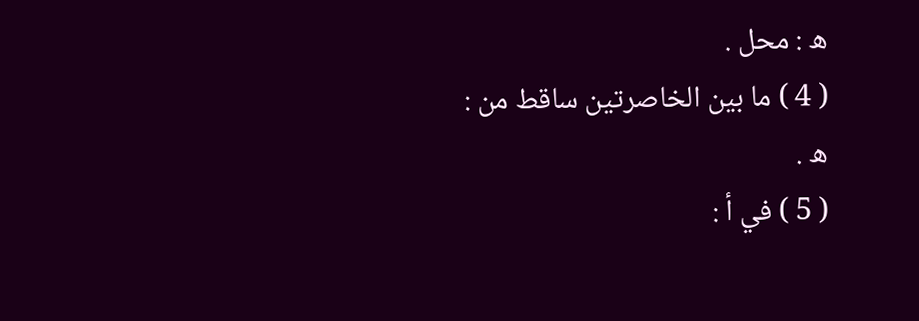ه : محل .
( 4 ) ما بين الخاصرتين ساقط من : ه .
( 5 ) في أ :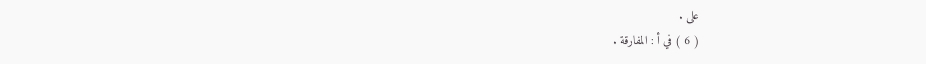على .
( 6 ) في أ : المفارقة .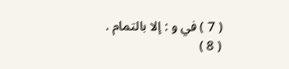( 7 ) في و : إلا بالتمام .
( 8 )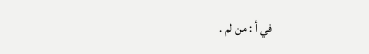في أ : من لم .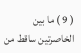( 9 ) ما بين الخاصرتين ساقط من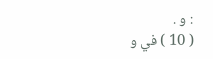: و .
( 10 ) في و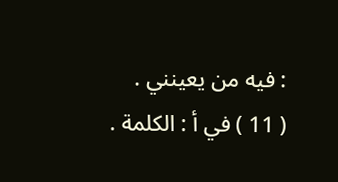: فيه من يعينني .
( 11 ) في أ : الكلمة .